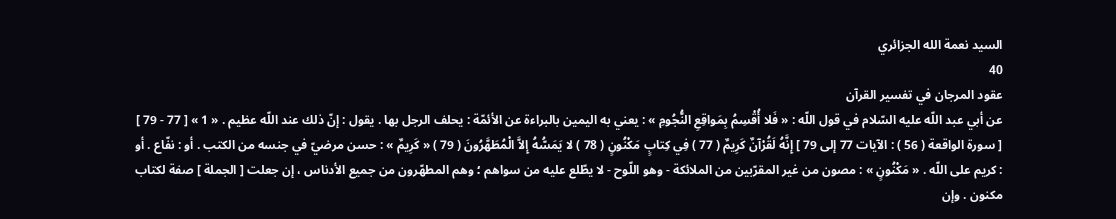السيد نعمة الله الجزائري
40
عقود المرجان في تفسير القرآن
عن أبي عبد اللّه عليه السّلام في قول اللّه : « فَلا أُقْسِمُ بِمَواقِعِ النُّجُومِ » : يعني به اليمين بالبراءة عن الأئمّة : يحلف الرجل بها . يقول : إنّ ذلك عند اللّه عظيم . « 1 » [ 77 - 79 ] [ سورة الواقعة ( 56 ) : الآيات 77 إلى 79 ] إِنَّهُ لَقُرْآنٌ كَرِيمٌ ( 77 ) فِي كِتابٍ مَكْنُونٍ ( 78 ) لا يَمَسُّهُ إِلاَّ الْمُطَهَّرُونَ ( 79 ) « كَرِيمٌ » : حسن مرضيّ في جنسه من الكتب . أو : نفّاع . أو : كريم على اللّه . « مَكْنُونٍ » : مصون من غير المقرّبين من الملائكة - وهو اللّوح - لا يطّلع عليه من سواهم ؛ وهم المطهّرون من جميع الأدناس ، إن جعلت [ الجملة ] صفة لكتاب مكنون . وإن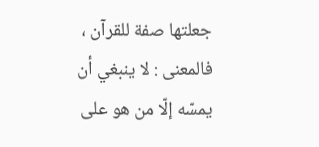جعلتها صفة للقرآن ، فالمعنى : لا ينبغي أن يمسّه إلّا من هو على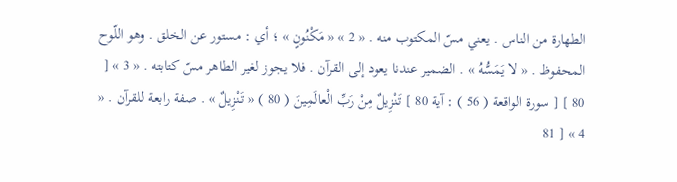الطهارة من الناس . يعني مسّ المكتوب منه . « 2 » « مَكْنُونٍ » ؛ أي : مستور عن الخلق . وهو اللّوح المحفوظ . « لا يَمَسُّهُ » . الضمير عندنا يعود إلى القرآن . فلا يجوز لغير الطاهر مسّ كتابته . « 3 » [ 80 ] [ سورة الواقعة ( 56 ) : آية 80 ] تَنْزِيلٌ مِنْ رَبِّ الْعالَمِينَ ( 80 ) « تَنْزِيلٌ » . صفة رابعة للقرآن . « 4 » [ 81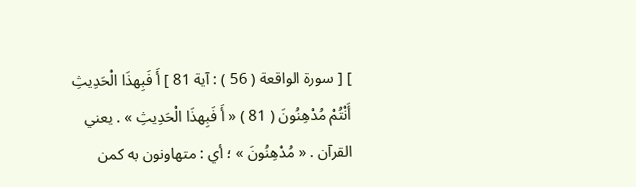] [ سورة الواقعة ( 56 ) : آية 81 ] أَ فَبِهذَا الْحَدِيثِ أَنْتُمْ مُدْهِنُونَ ( 81 ) « أَ فَبِهذَا الْحَدِيثِ » . يعني القرآن . « مُدْهِنُونَ » ؛ أي : متهاونون به كمن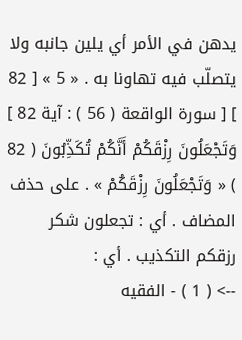يدهن في الأمر أي يلين جانبه ولا يتصلّب فيه تهاونا به . « 5 » [ 82 ] [ سورة الواقعة ( 56 ) : آية 82 ] وَتَجْعَلُونَ رِزْقَكُمْ أَنَّكُمْ تُكَذِّبُونَ ( 82 ) « وَتَجْعَلُونَ رِزْقَكُمْ » . على حذف المضاف . أي : تجعلون شكر رزقكم التكذيب . أي :
--> ( 1 ) - الفقيه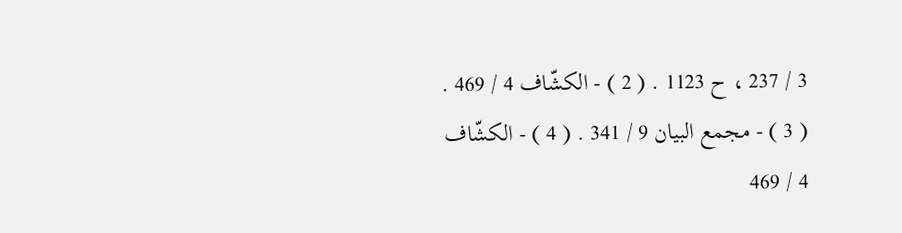3 / 237 ، ح 1123 . ( 2 ) - الكشّاف 4 / 469 . ( 3 ) - مجمع البيان 9 / 341 . ( 4 ) - الكشّاف 4 / 469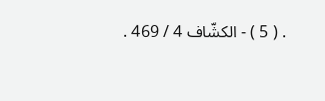. ( 5 ) - الكشّاف 4 / 469 .